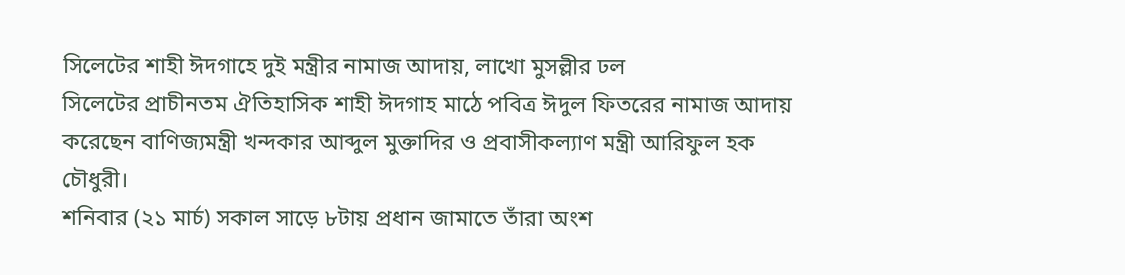সিলেটের শাহী ঈদগাহে দুই মন্ত্রীর নামাজ আদায়, লাখো মুসল্লীর ঢল
সিলেটের প্রাচীনতম ঐতিহাসিক শাহী ঈদগাহ মাঠে পবিত্র ঈদুল ফিতরের নামাজ আদায় করেছেন বাণিজ্যমন্ত্রী খন্দকার আব্দুল মুক্তাদির ও প্রবাসীকল্যাণ মন্ত্রী আরিফুল হক চৌধুরী।
শনিবার (২১ মার্চ) সকাল সাড়ে ৮টায় প্রধান জামাতে তাঁরা অংশ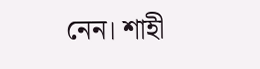নেন। শাহী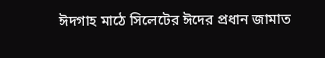ঈদগাহ মাঠে সিলেটের ঈদের প্রধান জামাত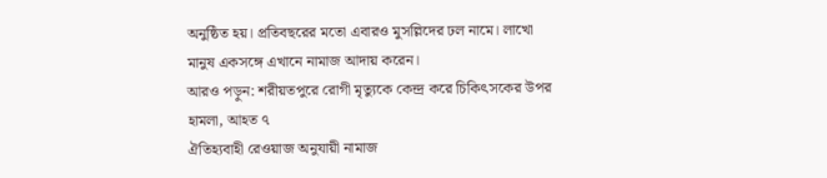অনুষ্ঠিত হয়। প্রতিবছরের মতো এবারও মুসল্লিদের ঢল নামে। লাখো মানুষ একসঙ্গে এখানে নামাজ আদায় করেন।
আরও পড়ুন: শরীয়তপুরে রোগী মৃত্যুকে কেন্দ্র করে চিকিৎসকের উপর হামলা, আহত ৭
ঐতিহ্যবাহী রেওয়াজ অনুযায়ী নামাজ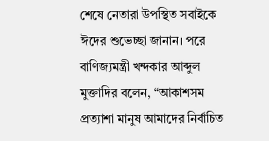শেষে নেতারা উপস্থিত সবাইকে ঈদের শুভেচ্ছা জানান। পরে বাণিজ্যমন্ত্রী খন্দকার আব্দুল মুক্তাদির বলেন, “আকাশসম প্রত্যাশা মানুষ আমাদের নির্বাচিত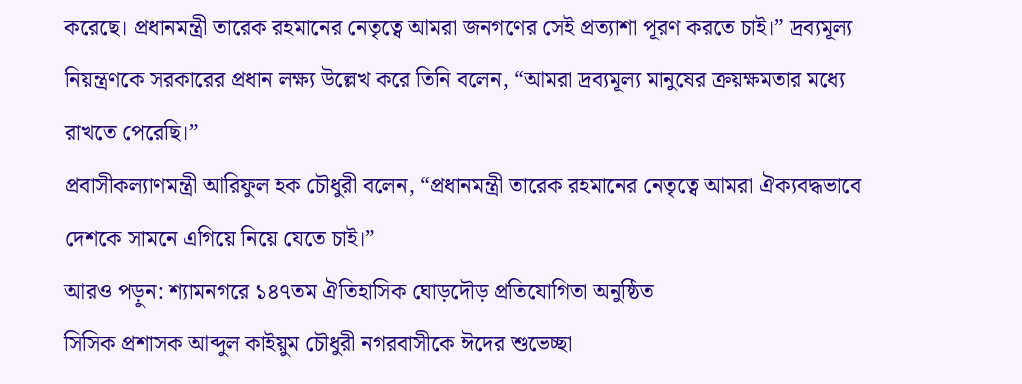করেছে। প্রধানমন্ত্রী তারেক রহমানের নেতৃত্বে আমরা জনগণের সেই প্রত্যাশা পূরণ করতে চাই।” দ্রব্যমূল্য নিয়ন্ত্রণকে সরকারের প্রধান লক্ষ্য উল্লেখ করে তিনি বলেন, “আমরা দ্রব্যমূল্য মানুষের ক্রয়ক্ষমতার মধ্যে রাখতে পেরেছি।”
প্রবাসীকল্যাণমন্ত্রী আরিফুল হক চৌধুরী বলেন, “প্রধানমন্ত্রী তারেক রহমানের নেতৃত্বে আমরা ঐক্যবদ্ধভাবে দেশকে সামনে এগিয়ে নিয়ে যেতে চাই।”
আরও পড়ুন: শ্যামনগরে ১৪৭তম ঐতিহাসিক ঘোড়দৌড় প্রতিযোগিতা অনুষ্ঠিত
সিসিক প্রশাসক আব্দুল কাইয়ুম চৌধুরী নগরবাসীকে ঈদের শুভেচ্ছা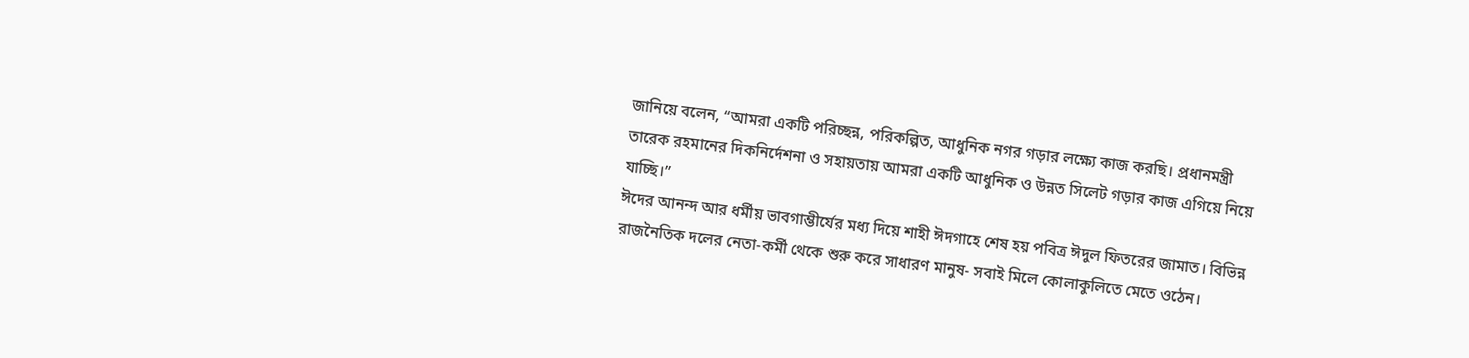জানিয়ে বলেন, “আমরা একটি পরিচ্ছন্ন, পরিকল্পিত, আধুনিক নগর গড়ার লক্ষ্যে কাজ করছি। প্রধানমন্ত্রী তারেক রহমানের দিকনির্দেশনা ও সহায়তায় আমরা একটি আধুনিক ও উন্নত সিলেট গড়ার কাজ এগিয়ে নিয়ে যাচ্ছি।”
ঈদের আনন্দ আর ধর্মীয় ভাবগাম্ভীর্যের মধ্য দিয়ে শাহী ঈদগাহে শেষ হয় পবিত্র ঈদুল ফিতরের জামাত। বিভিন্ন রাজনৈতিক দলের নেতা-কর্মী থেকে শুরু করে সাধারণ মানুষ- সবাই মিলে কোলাকুলিতে মেতে ওঠেন।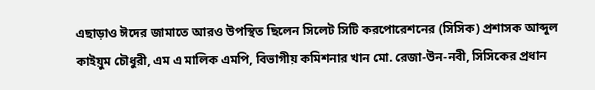এছাড়াও ঈদের জামাতে আরও উপস্থিত ছিলেন সিলেট সিটি করপোরেশনের (সিসিক) প্রশাসক আব্দুল কাইয়ুম চৌধুরী, এম এ মালিক এমপি, বিভাগীয় কমিশনার খান মো. রেজা-উন-নবী, সিসিকের প্রধান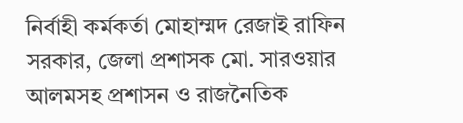নির্বাহী কর্মকর্তা মোহাম্মদ রেজাই রাফিন সরকার, জেলা প্রশাসক মো. সারওয়ার আলমসহ প্রশাসন ও রাজনৈতিক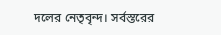দলের নেতৃবৃন্দ। সর্বস্তরের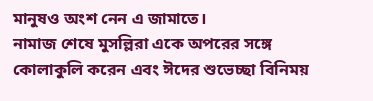মানুষও অংশ নেন এ জামাতে।
নামাজ শেষে মুসল্লিরা একে অপরের সঙ্গে কোলাকুলি করেন এবং ঈদের শুভেচ্ছা বিনিময়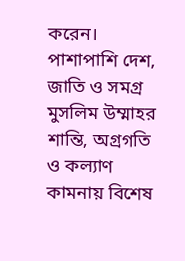করেন। পাশাপাশি দেশ, জাতি ও সমগ্র মুসলিম উম্মাহর শান্তি, অগ্রগতি ও কল্যাণ কামনায় বিশেষ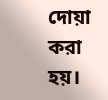দোয়া করা হয়।